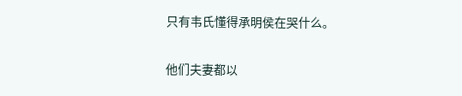只有韦氏懂得承明侯在哭什么。

他们夫妻都以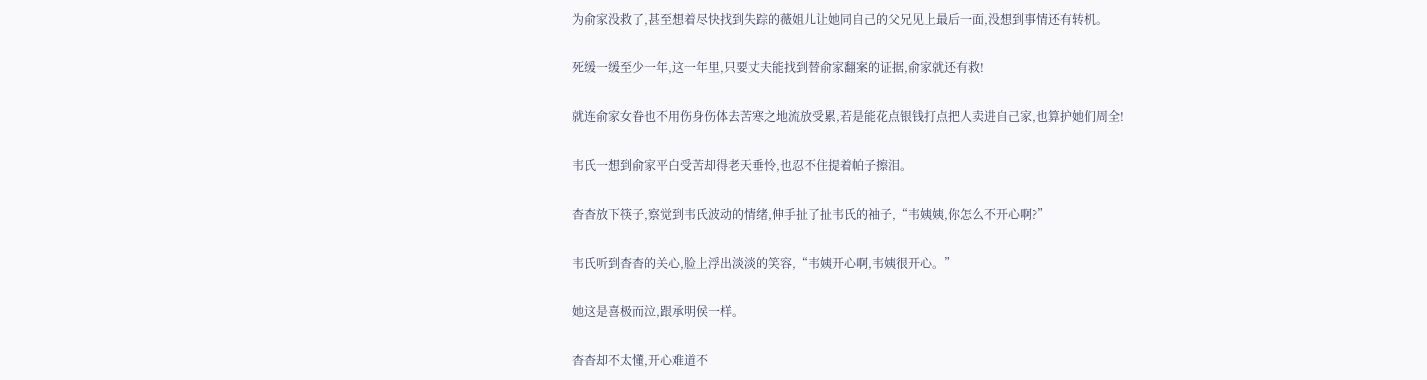为俞家没救了,甚至想着尽快找到失踪的薇姐儿让她同自己的父兄见上最后一面,没想到事情还有转机。

死缓一缓至少一年,这一年里,只要丈夫能找到替俞家翻案的证据,俞家就还有救!

就连俞家女眷也不用伤身伤体去苦寒之地流放受累,若是能花点银钱打点把人卖进自己家,也算护她们周全!

韦氏一想到俞家平白受苦却得老天垂怜,也忍不住提着帕子擦泪。

杳杳放下筷子,察觉到韦氏波动的情绪,伸手扯了扯韦氏的袖子,“韦姨姨,你怎么不开心啊?”

韦氏听到杳杳的关心,脸上浮出淡淡的笑容,“韦姨开心啊,韦姨很开心。”

她这是喜极而泣,跟承明侯一样。

杳杳却不太懂,开心难道不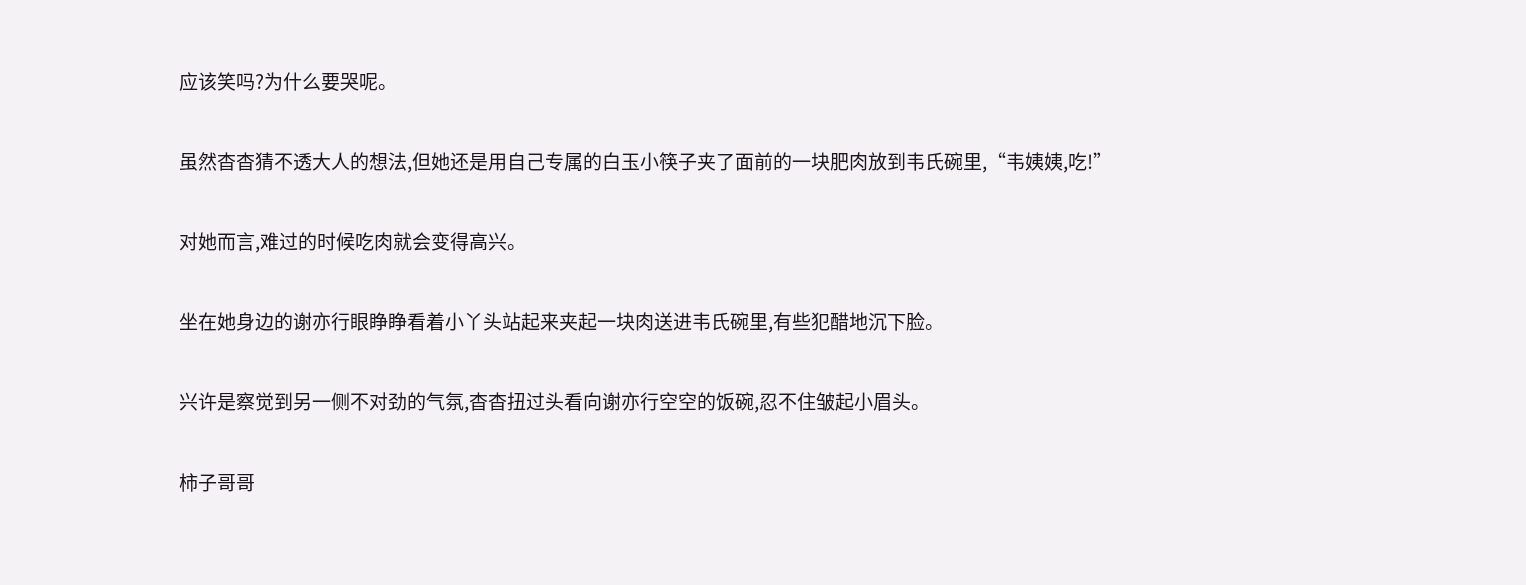应该笑吗?为什么要哭呢。

虽然杳杳猜不透大人的想法,但她还是用自己专属的白玉小筷子夹了面前的一块肥肉放到韦氏碗里,“韦姨姨,吃!”

对她而言,难过的时候吃肉就会变得高兴。

坐在她身边的谢亦行眼睁睁看着小丫头站起来夹起一块肉送进韦氏碗里,有些犯醋地沉下脸。

兴许是察觉到另一侧不对劲的气氛,杳杳扭过头看向谢亦行空空的饭碗,忍不住皱起小眉头。

柿子哥哥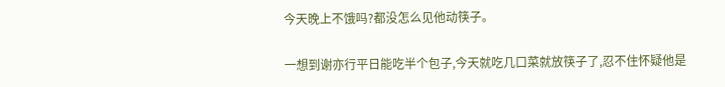今天晚上不饿吗?都没怎么见他动筷子。

一想到谢亦行平日能吃半个包子,今天就吃几口菜就放筷子了,忍不住怀疑他是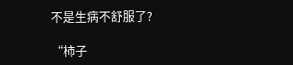不是生病不舒服了?

“柿子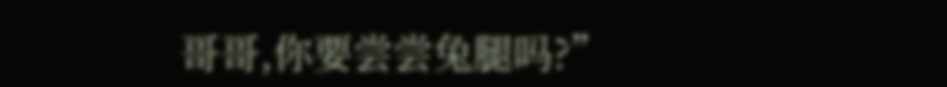哥哥,你要尝尝兔腿吗?”